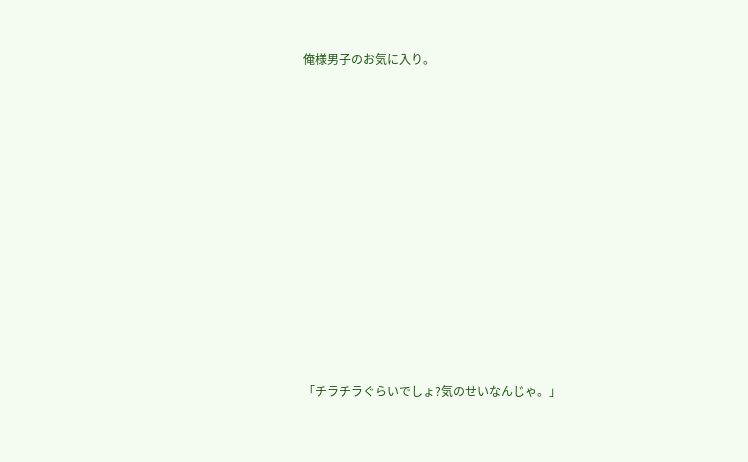俺様男子のお気に入り。















「チラチラぐらいでしょ?気のせいなんじゃ。」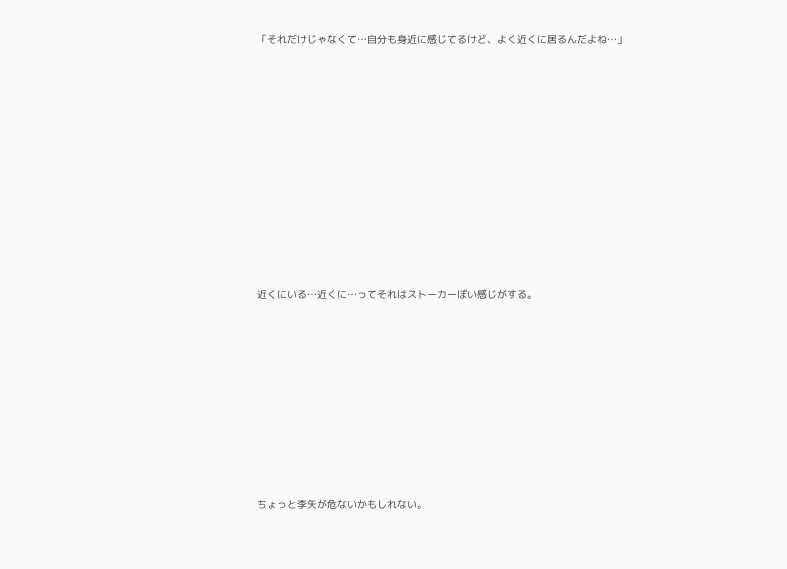「それだけじゃなくて…自分も身近に感じてるけど、よく近くに居るんだよね…」
















近くにいる…近くに…ってそれはストーカーぽい感じがする。













ちょっと李矢が危ないかもしれない。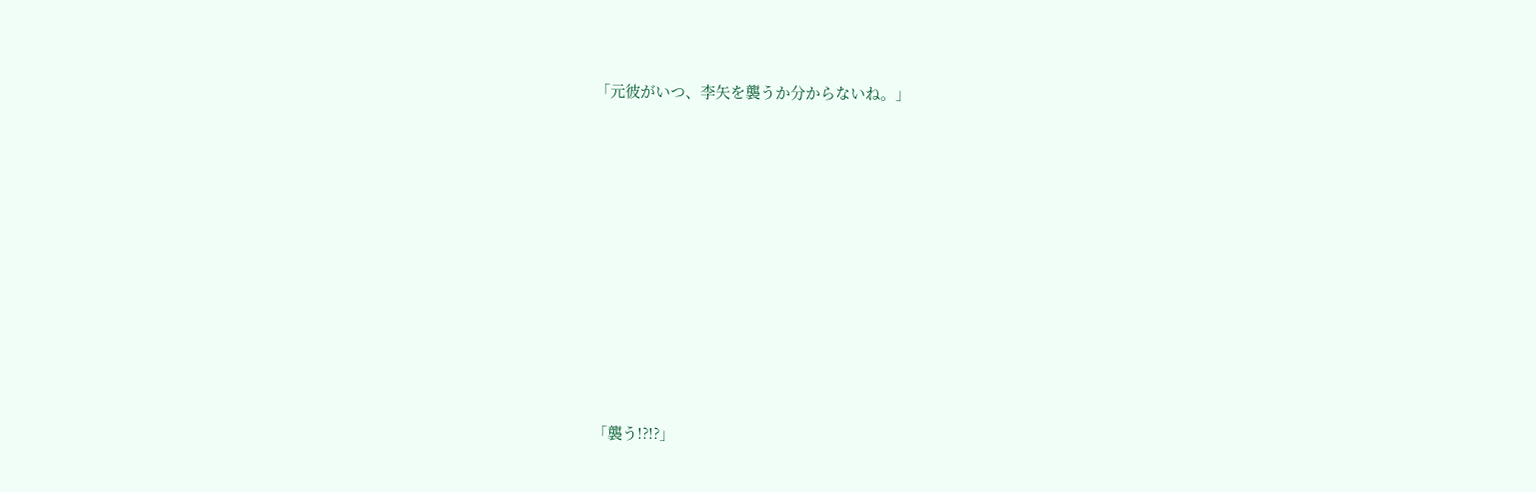「元彼がいつ、李矢を襲うか分からないね。」

















「襲う!?!?」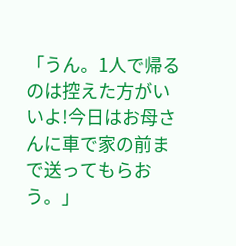「うん。1人で帰るのは控えた方がいいよ!今日はお母さんに車で家の前まで送ってもらおう。」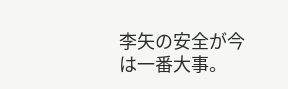李矢の安全が今は一番大事。